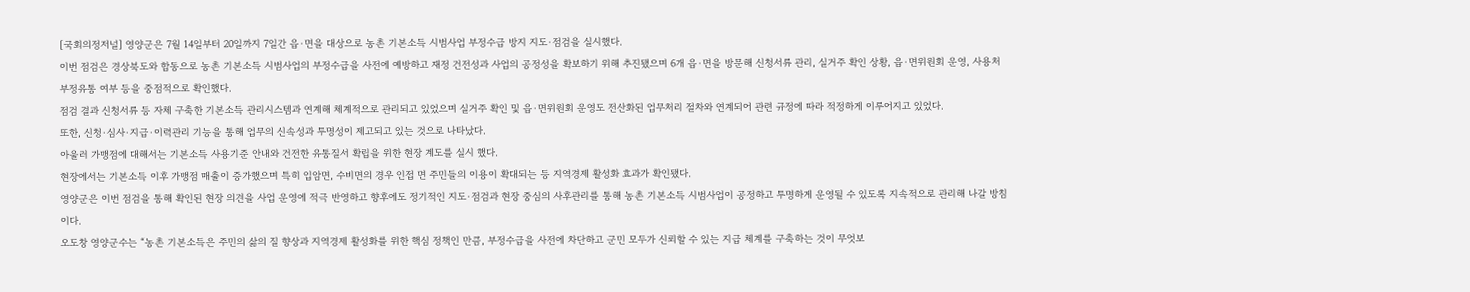[국회의정저널] 영양군은 7월 14일부터 20일까지 7일간 읍·면을 대상으로 농촌 기본소득 시범사업 부정수급 방지 지도·점검을 실시했다.
이번 점검은 경상북도와 합동으로 농촌 기본소득 시범사업의 부정수급을 사전에 예방하고 재정 건전성과 사업의 공정성을 확보하기 위해 추진됐으며 6개 읍·면을 방문해 신청서류 관리, 실거주 확인 상황, 읍·면위원회 운영, 사용처 부정유통 여부 등을 중점적으로 확인했다.
점검 결과 신청서류 등 자체 구축한 기본소득 관리시스템과 연계해 체계적으로 관리되고 있었으며 실거주 확인 및 읍·면위원회 운영도 전산화된 업무처리 절차와 연계되어 관련 규정에 따라 적정하게 이루어지고 있었다.
또한, 신청·심사·지급·이력관리 기능을 통해 업무의 신속성과 투명성이 제고되고 있는 것으로 나타났다.
아울러 가맹점에 대해서는 기본소득 사용기준 안내와 건전한 유통질서 확립을 위한 현장 계도를 실시 했다.
현장에서는 기본소득 이후 가맹점 매출이 증가했으며 특히 입암면, 수비면의 경우 인접 면 주민들의 이용이 확대되는 등 지역경제 활성화 효과가 확인됐다.
영양군은 이번 점검을 통해 확인된 현장 의견을 사업 운영에 적극 반영하고 향후에도 정기적인 지도·점검과 현장 중심의 사후관리를 통해 농촌 기본소득 시범사업이 공정하고 투명하게 운영될 수 있도록 지속적으로 관리해 나갈 방침이다.
오도창 영양군수는 “농촌 기본소득은 주민의 삶의 질 향상과 지역경제 활성화를 위한 핵심 정책인 만큼, 부정수급을 사전에 차단하고 군민 모두가 신뢰할 수 있는 지급 체계를 구축하는 것이 무엇보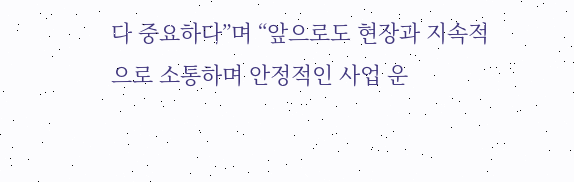다 중요하다”며 “앞으로도 현장과 지속적으로 소통하며 안정적인 사업 운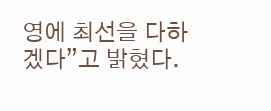영에 최선을 다하겠다”고 밝혔다.